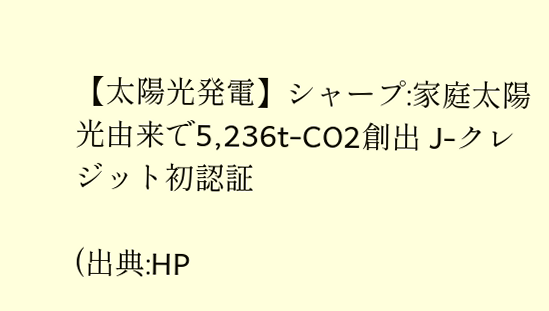【太陽光発電】シャープ:家庭太陽光由来で5,236t-CO2創出 J-クレジット初認証

(出典:HP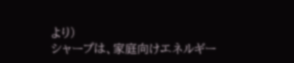より)
シャープは、家庭向けエネルギー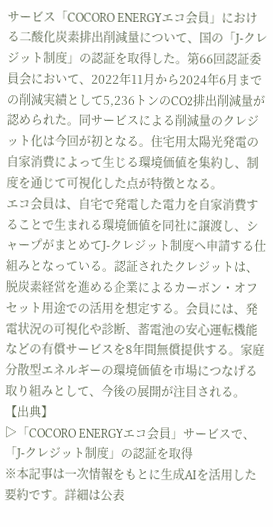サービス「COCORO ENERGYエコ会員」における二酸化炭素排出削減量について、国の「J-クレジット制度」の認証を取得した。第66回認証委員会において、2022年11月から2024年6月までの削減実績として5,236トンのCO2排出削減量が認められた。同サービスによる削減量のクレジット化は今回が初となる。住宅用太陽光発電の自家消費によって生じる環境価値を集約し、制度を通じて可視化した点が特徴となる。
エコ会員は、自宅で発電した電力を自家消費することで生まれる環境価値を同社に譲渡し、シャープがまとめてJ-クレジット制度へ申請する仕組みとなっている。認証されたクレジットは、脱炭素経営を進める企業によるカーボン・オフセット用途での活用を想定する。会員には、発電状況の可視化や診断、蓄電池の安心運転機能などの有償サービスを8年間無償提供する。家庭分散型エネルギーの環境価値を市場につなげる取り組みとして、今後の展開が注目される。
【出典】
▷「COCORO ENERGYエコ会員」サービスで、「J-クレジット制度」の認証を取得
※本記事は一次情報をもとに生成AIを活用した要約です。詳細は公表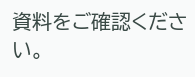資料をご確認ください。